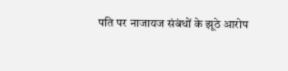पति पर नाजायज संबंधों के झूठे आरोप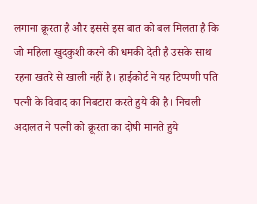लगाना क्रूरता है और इससे इस बात को बल मिलता है कि जो महिला खुदकुशी करने की धमकी देती है उसके साथ रहना खतरे से खाली नहीं है। हाईकोर्ट ने यह टिप्पणी पति पत्नी के विवाद का निबटारा करते हुये की है। निचली अदालत ने पत्नी को क्रूरता का दोषी मानते हुये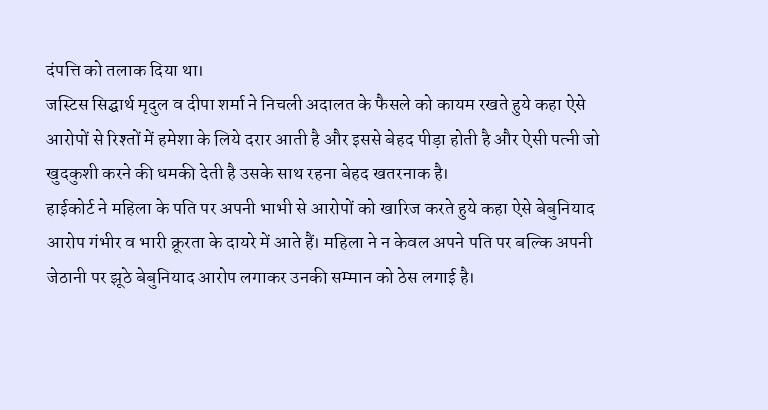दंपत्ति को तलाक दिया था।
जस्टिस सिद्घार्थ मृदुल व दीपा शर्मा ने निचली अदालत के फैसले को कायम रखते हुये कहा ऐसे आरोपों से रिश्तों में हमेशा के लिये दरार आती है और इससे बेहद पीड़ा होती है और ऐसी पत्नी जो खुदकुशी करने की धमकी देती है उसके साथ रहना बेहद खतरनाक है।
हाईकोर्ट ने महिला के पति पर अपनी भाभी से आरोपों को खारिज करते हुये कहा ऐसे बेबुनियाद आरोप गंभीर व भारी क्रूरता के दायरे में आते हैं। महिला ने न केवल अपने पति पर बल्कि अपनी जेठानी पर झूठे बेबुनियाद आरोप लगाकर उनकी सम्मान को ठेस लगाई है।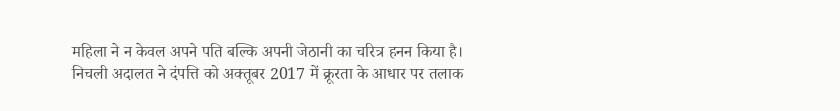महिला ने न केवल अपने पति बल्कि अपनी जेठानी का चरित्र हनन किया है।
निचली अदालत ने दंपत्ति को अक्तूबर 2017 में क्रूरता के आधार पर तलाक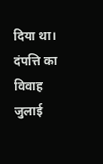दिया था। दंपत्ति का विवाह जुलाई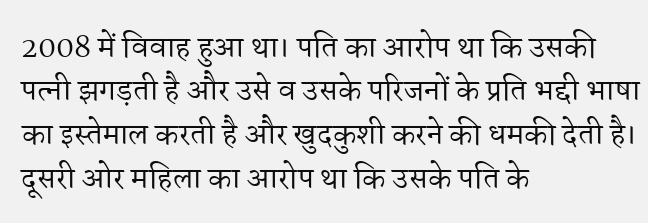2008 में विवाह हुआ था। पति का आरोप था कि उसकी पत्नी झगड़ती है और उसे व उसके परिजनों के प्रति भद्दी भाषा का इस्तेमाल करती है और खुदकुशी करने की धमकी देती है।
दूसरी ओर महिला का आरोप था कि उसके पति के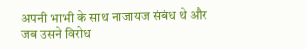अपनी भाभी के साथ नाजायज संबंध थे और जब उसने विरोध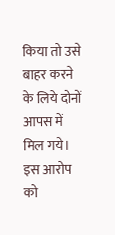किया तो उसे बाहर करने के लिये दोनों आपस में मिल गये। इस आरोप को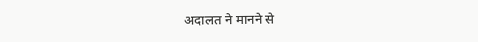अदालत ने मानने से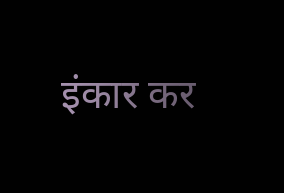इंकार कर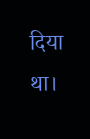दिया था।